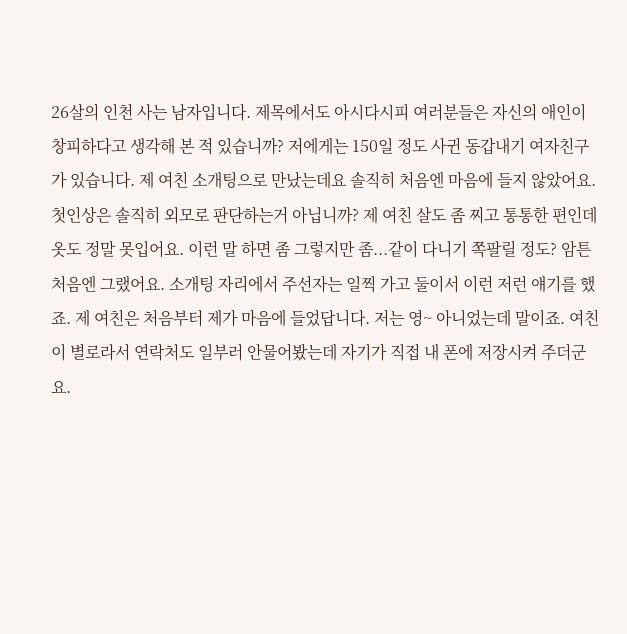26살의 인천 사는 남자입니다. 제목에서도 아시다시피 여러분들은 자신의 애인이 창피하다고 생각해 본 적 있습니까? 저에게는 150일 정도 사귄 동갑내기 여자친구가 있습니다. 제 여친 소개팅으로 만났는데요 솔직히 처음엔 마음에 들지 않았어요. 첫인상은 솔직히 외모로 판단하는거 아닙니까? 제 여친 살도 좀 찌고 통통한 편인데 옷도 정말 못입어요. 이런 말 하면 좀 그렇지만 좀...같이 다니기 쪽팔릴 정도? 암튼 처음엔 그랬어요. 소개팅 자리에서 주선자는 일찍 가고 둘이서 이런 저런 얘기를 했죠. 제 여친은 처음부터 제가 마음에 들었답니다. 저는 영~ 아니었는데 말이죠. 여친이 별로라서 연락처도 일부러 안물어봤는데 자기가 직접 내 폰에 저장시켜 주더군요.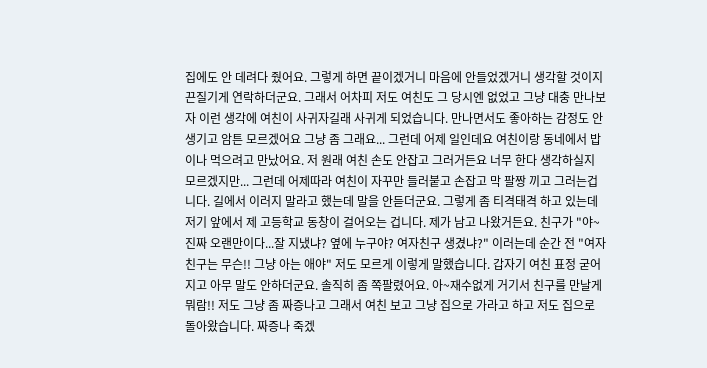집에도 안 데려다 줬어요. 그렇게 하면 끝이겠거니 마음에 안들었겠거니 생각할 것이지 끈질기게 연락하더군요. 그래서 어차피 저도 여친도 그 당시엔 없었고 그냥 대충 만나보자 이런 생각에 여친이 사귀자길래 사귀게 되었습니다. 만나면서도 좋아하는 감정도 안생기고 암튼 모르겠어요 그냥 좀 그래요... 그런데 어제 일인데요 여친이랑 동네에서 밥이나 먹으려고 만났어요. 저 원래 여친 손도 안잡고 그러거든요 너무 한다 생각하실지 모르겠지만... 그런데 어제따라 여친이 자꾸만 들러붙고 손잡고 막 팔짱 끼고 그러는겁니다. 길에서 이러지 말라고 했는데 말을 안듣더군요. 그렇게 좀 티격태격 하고 있는데 저기 앞에서 제 고등학교 동창이 걸어오는 겁니다. 제가 남고 나왔거든요. 친구가 "야~진짜 오랜만이다...잘 지냈냐? 옆에 누구야? 여자친구 생겼냐?" 이러는데 순간 전 "여자친구는 무슨!! 그냥 아는 애야" 저도 모르게 이렇게 말했습니다. 갑자기 여친 표정 굳어지고 아무 말도 안하더군요. 솔직히 좀 쪽팔렸어요. 아~재수없게 거기서 친구를 만날게 뭐람!! 저도 그냥 좀 짜증나고 그래서 여친 보고 그냥 집으로 가라고 하고 저도 집으로 돌아왔습니다. 짜증나 죽겠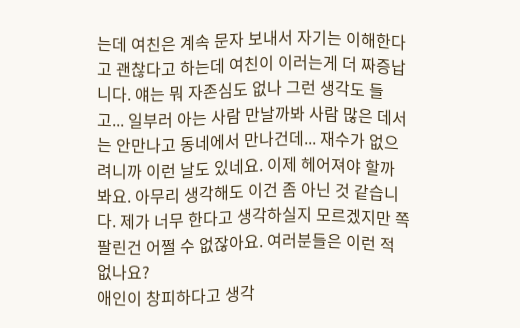는데 여친은 계속 문자 보내서 자기는 이해한다고 괜찮다고 하는데 여친이 이러는게 더 짜증납니다. 얘는 뭐 자존심도 없나 그런 생각도 들고... 일부러 아는 사람 만날까봐 사람 많은 데서는 안만나고 동네에서 만나건데... 재수가 없으려니까 이런 날도 있네요. 이제 헤어져야 할까 봐요. 아무리 생각해도 이건 좀 아닌 것 같습니다. 제가 너무 한다고 생각하실지 모르겠지만 쪽팔린건 어쩔 수 없잖아요. 여러분들은 이런 적 없나요?
애인이 창피하다고 생각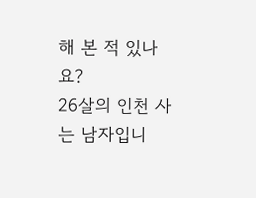해 본 적 있나요?
26살의 인천 사는 남자입니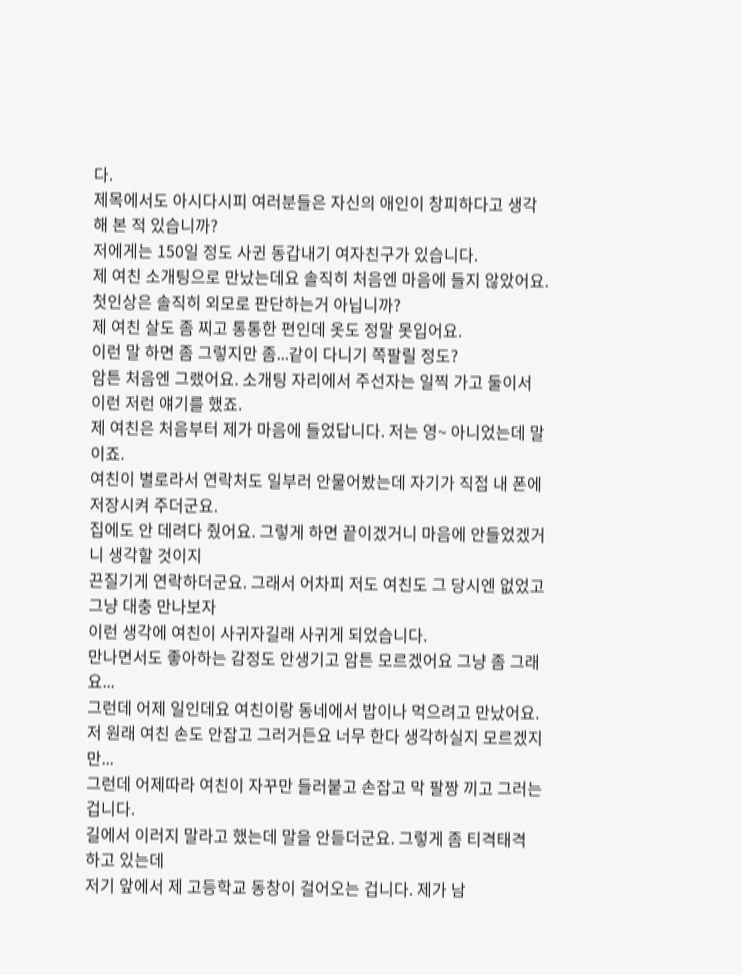다.
제목에서도 아시다시피 여러분들은 자신의 애인이 창피하다고 생각해 본 적 있습니까?
저에게는 150일 정도 사귄 동갑내기 여자친구가 있습니다.
제 여친 소개팅으로 만났는데요 솔직히 처음엔 마음에 들지 않았어요.
첫인상은 솔직히 외모로 판단하는거 아닙니까?
제 여친 살도 좀 찌고 통통한 편인데 옷도 정말 못입어요.
이런 말 하면 좀 그렇지만 좀...같이 다니기 쪽팔릴 정도?
암튼 처음엔 그랬어요. 소개팅 자리에서 주선자는 일찍 가고 둘이서 이런 저런 얘기를 했죠.
제 여친은 처음부터 제가 마음에 들었답니다. 저는 영~ 아니었는데 말이죠.
여친이 별로라서 연락처도 일부러 안물어봤는데 자기가 직접 내 폰에 저장시켜 주더군요.
집에도 안 데려다 줬어요. 그렇게 하면 끝이겠거니 마음에 안들었겠거니 생각할 것이지
끈질기게 연락하더군요. 그래서 어차피 저도 여친도 그 당시엔 없었고 그냥 대충 만나보자
이런 생각에 여친이 사귀자길래 사귀게 되었습니다.
만나면서도 좋아하는 감정도 안생기고 암튼 모르겠어요 그냥 좀 그래요...
그런데 어제 일인데요 여친이랑 동네에서 밥이나 먹으려고 만났어요.
저 원래 여친 손도 안잡고 그러거든요 너무 한다 생각하실지 모르겠지만...
그런데 어제따라 여친이 자꾸만 들러붙고 손잡고 막 팔짱 끼고 그러는겁니다.
길에서 이러지 말라고 했는데 말을 안듣더군요. 그렇게 좀 티격태격 하고 있는데
저기 앞에서 제 고등학교 동창이 걸어오는 겁니다. 제가 남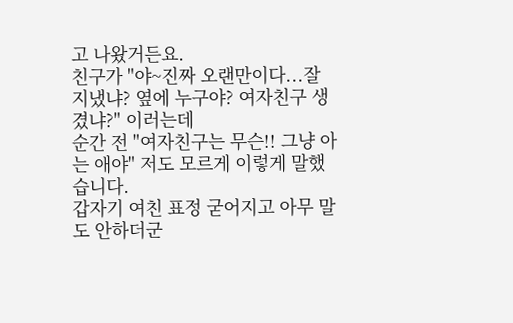고 나왔거든요.
친구가 "야~진짜 오랜만이다...잘 지냈냐? 옆에 누구야? 여자친구 생겼냐?" 이러는데
순간 전 "여자친구는 무슨!! 그냥 아는 애야" 저도 모르게 이렇게 말했습니다.
갑자기 여친 표정 굳어지고 아무 말도 안하더군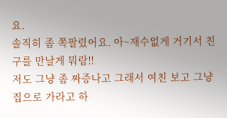요.
솔직히 좀 쪽팔렸어요. 아~재수없게 거기서 친구를 만날게 뭐람!!
저도 그냥 좀 짜증나고 그래서 여친 보고 그냥 집으로 가라고 하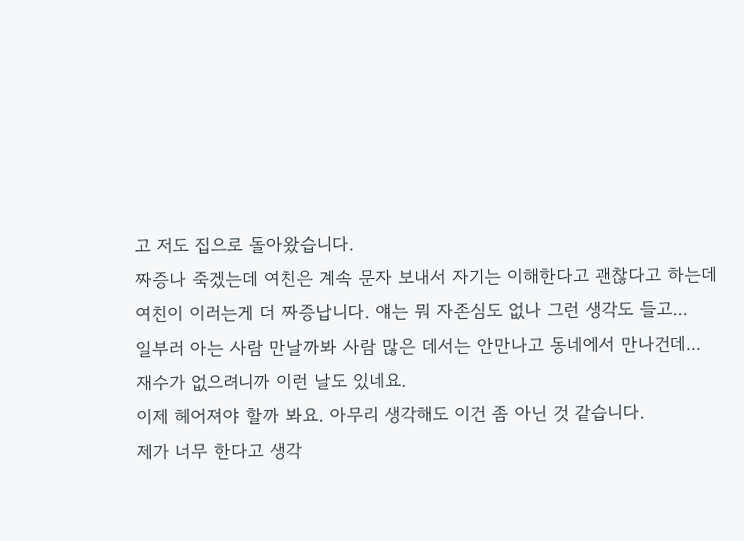고 저도 집으로 돌아왔습니다.
짜증나 죽겠는데 여친은 계속 문자 보내서 자기는 이해한다고 괜찮다고 하는데
여친이 이러는게 더 짜증납니다. 얘는 뭐 자존심도 없나 그런 생각도 들고...
일부러 아는 사람 만날까봐 사람 많은 데서는 안만나고 동네에서 만나건데...
재수가 없으려니까 이런 날도 있네요.
이제 헤어져야 할까 봐요. 아무리 생각해도 이건 좀 아닌 것 같습니다.
제가 너무 한다고 생각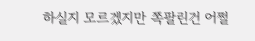하실지 모르겠지만 쪽팔린건 어쩔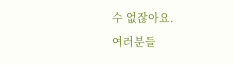수 없잖아요.
여러분들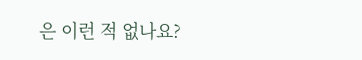은 이런 적 없나요?